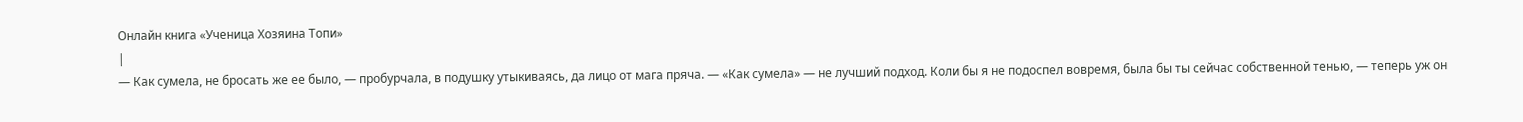Онлайн книга «Ученица Хозяина Топи»
|
— Как сумела, не бросать же ее было, — пробурчала, в подушку утыкиваясь, да лицо от мага пряча. — «Как сумела» — не лучший подход. Коли бы я не подоспел вовремя, была бы ты сейчас собственной тенью, — теперь уж он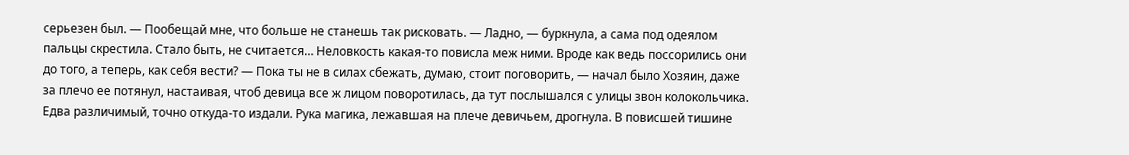серьезен был. — Пообещай мне, что больше не станешь так рисковать. — Ладно, — буркнула, а сама под одеялом пальцы скрестила. Стало быть, не считается… Неловкость какая-то повисла меж ними. Вроде как ведь поссорились они до того, а теперь, как себя вести? — Пока ты не в силах сбежать, думаю, стоит поговорить, — начал было Хозяин, даже за плечо ее потянул, настаивая, чтоб девица все ж лицом поворотилась, да тут послышался с улицы звон колокольчика. Едва различимый, точно откуда-то издали. Рука магика, лежавшая на плече девичьем, дрогнула. В повисшей тишине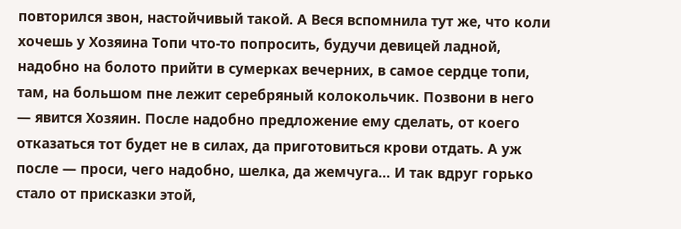повторился звон, настойчивый такой. А Веся вспомнила тут же, что коли хочешь у Хозяина Топи что-то попросить, будучи девицей ладной, надобно на болото прийти в сумерках вечерних, в самое сердце топи, там, на большом пне лежит серебряный колокольчик. Позвони в него — явится Хозяин. После надобно предложение ему сделать, от коего отказаться тот будет не в силах, да приготовиться крови отдать. А уж после — проси, чего надобно, шелка, да жемчуга… И так вдруг горько стало от присказки этой,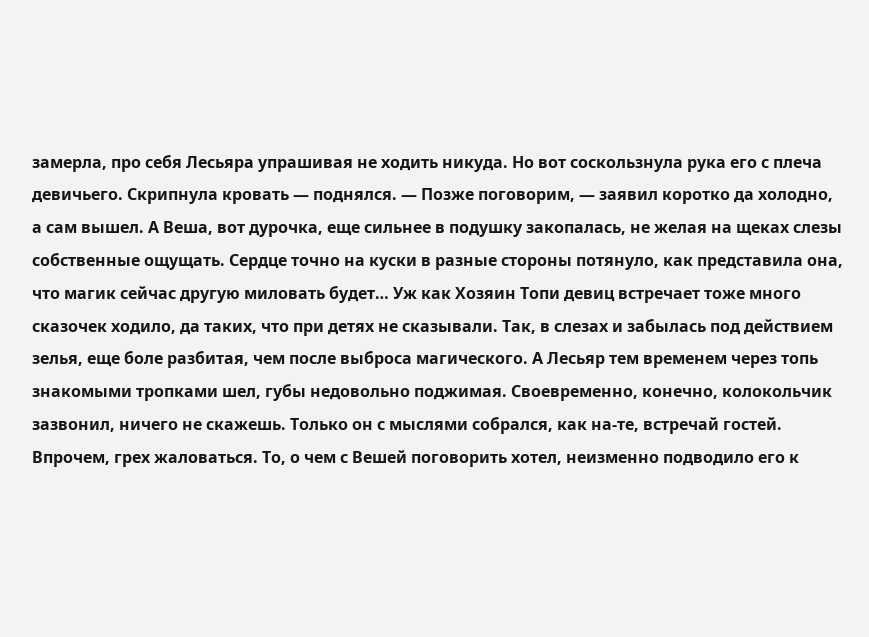замерла, про себя Лесьяра упрашивая не ходить никуда. Но вот соскользнула рука его с плеча девичьего. Скрипнула кровать — поднялся. — Позже поговорим, — заявил коротко да холодно, а сам вышел. А Веша, вот дурочка, еще сильнее в подушку закопалась, не желая на щеках слезы собственные ощущать. Сердце точно на куски в разные стороны потянуло, как представила она, что магик сейчас другую миловать будет… Уж как Хозяин Топи девиц встречает тоже много сказочек ходило, да таких, что при детях не сказывали. Так, в слезах и забылась под действием зелья, еще боле разбитая, чем после выброса магического. А Лесьяр тем временем через топь знакомыми тропками шел, губы недовольно поджимая. Своевременно, конечно, колокольчик зазвонил, ничего не скажешь. Только он с мыслями собрался, как на-те, встречай гостей. Впрочем, грех жаловаться. То, о чем с Вешей поговорить хотел, неизменно подводило его к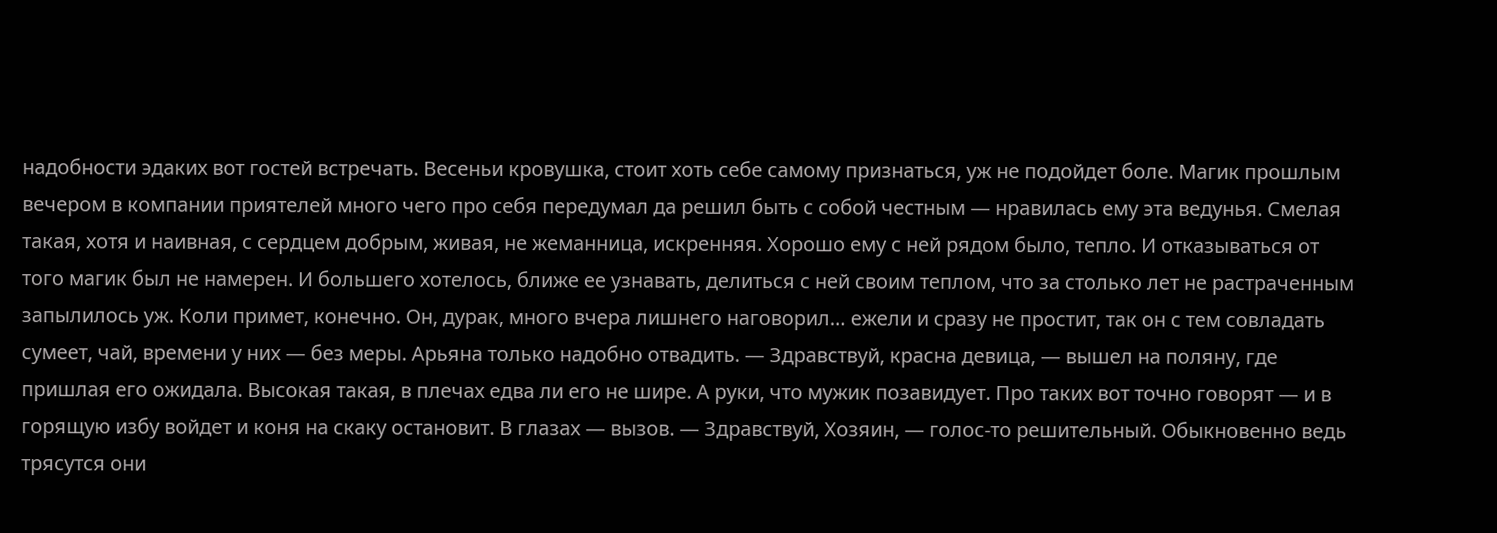надобности эдаких вот гостей встречать. Весеньи кровушка, стоит хоть себе самому признаться, уж не подойдет боле. Магик прошлым вечером в компании приятелей много чего про себя передумал да решил быть с собой честным — нравилась ему эта ведунья. Смелая такая, хотя и наивная, с сердцем добрым, живая, не жеманница, искренняя. Хорошо ему с ней рядом было, тепло. И отказываться от того магик был не намерен. И большего хотелось, ближе ее узнавать, делиться с ней своим теплом, что за столько лет не растраченным запылилось уж. Коли примет, конечно. Он, дурак, много вчера лишнего наговорил… ежели и сразу не простит, так он с тем совладать сумеет, чай, времени у них — без меры. Арьяна только надобно отвадить. — Здравствуй, красна девица, — вышел на поляну, где пришлая его ожидала. Высокая такая, в плечах едва ли его не шире. А руки, что мужик позавидует. Про таких вот точно говорят — и в горящую избу войдет и коня на скаку остановит. В глазах — вызов. — Здравствуй, Хозяин, — голос-то решительный. Обыкновенно ведь трясутся они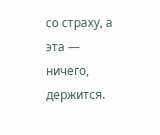со страху, а эта — ничего, держится.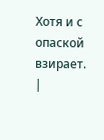Хотя и с опаской взирает. |